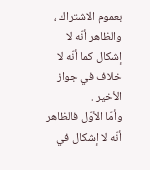بعموم الاشتراك ، والظاهر أنّه لا إشكال كما أنّه لا خلاف في جواز الأخير .
وأمّا الأوّل فالظاهر أنّه لا إشكال في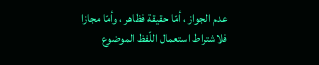عدم الجواز ، أمّا حقيقة فظاهر ، وأمّا مجازا فلاشتراط استعمال اللّفظ الموضوع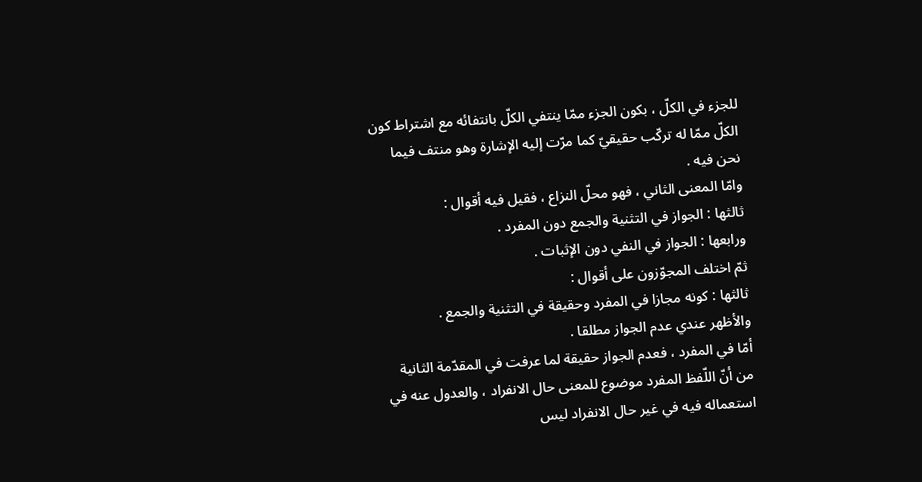للجزء في الكلّ ، بكون الجزء ممّا ينتفي الكلّ بانتفائه مع اشتراط كون الكلّ ممّا له تركّب حقيقيّ كما مرّت إليه الإشارة وهو منتف فيما نحن فيه .
وامّا المعنى الثاني ، فهو محلّ النزاع ، فقيل فيه أقوال :
ثالثها : الجواز في التثنية والجمع دون المفرد .
ورابعها : الجواز في النفي دون الإثبات .
ثمّ اختلف المجوّزون على أقوال :
ثالثها : كونه مجازا في المفرد وحقيقة في التثنية والجمع .
والأظهر عندي عدم الجواز مطلقا .
أمّا في المفرد ، فعدم الجواز حقيقة لما عرفت في المقدّمة الثانية من أنّ اللّفظ المفرد موضوع للمعنى حال الانفراد ، والعدول عنه في استعماله فيه في غير حال الانفراد ليس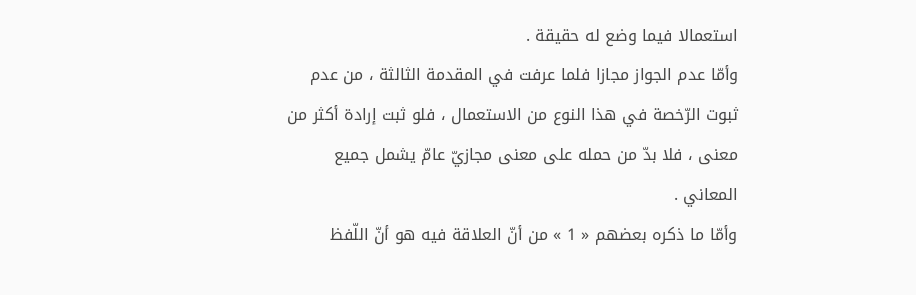استعمالا فيما وضع له حقيقة .
وأمّا عدم الجواز مجازا فلما عرفت في المقدمة الثالثة ، من عدم ثبوت الرّخصة في هذا النوع من الاستعمال ، فلو ثبت إرادة أكثر من معنى ، فلا بدّ من حمله على معنى مجازيّ عامّ يشمل جميع المعاني .
وأمّا ما ذكره بعضهم « 1 » من أنّ العلاقة فيه هو أنّ اللّفظ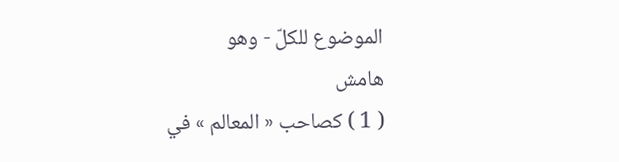الموضوع للكلّ - وهو
هامش
( 1 ) كصاحب « المعالم » في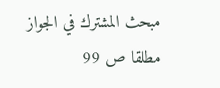مبحث المشترك في الجواز مطلقا ص 99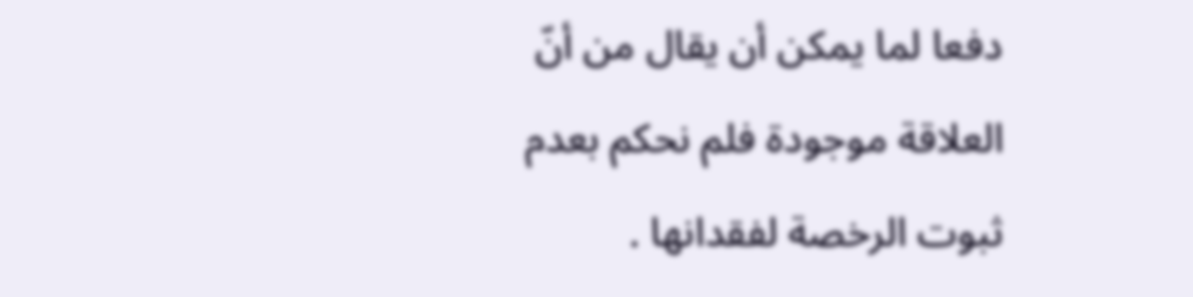دفعا لما يمكن أن يقال من أنّ العلاقة موجودة فلم نحكم بعدم ثبوت الرخصة لفقدانها .